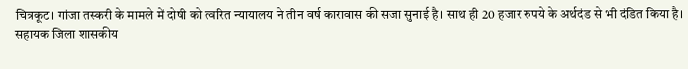चित्रकूट। गांजा तस्करी के मामले में दोषी को त्वरित न्यायालय ने तीन वर्ष कारावास की सजा सुनाई है। साथ ही 20 हजार रुपये के अर्थदंड से भी दंडित किया है।
सहायक जिला शासकीय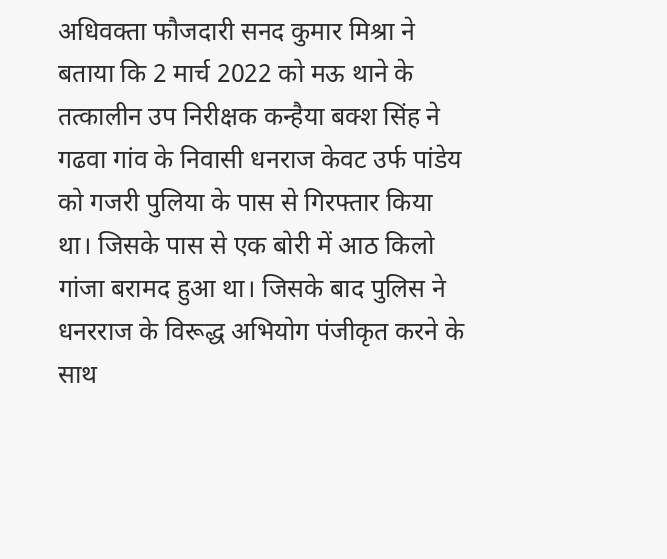अधिवक्ता फौजदारी सनद कुमार मिश्रा ने बताया कि 2 मार्च 2022 को मऊ थाने के तत्कालीन उप निरीक्षक कन्हैया बक्श सिंह ने गढवा गांव के निवासी धनराज केवट उर्फ पांडेय को गजरी पुलिया के पास से गिरफ्तार किया था। जिसके पास से एक बोरी में आठ किलो गांजा बरामद हुआ था। जिसके बाद पुलिस ने धनरराज के विरूद्ध अभियोग पंजीकृत करने के साथ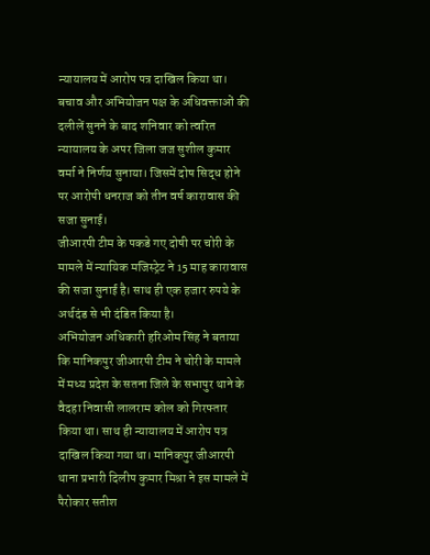न्यायालय में आरोप पत्र दाखिल किया था।
बचाव और अभियोजन पक्ष के अधिवक्ताओं की दलीलें सुनने के बाद शनिवार को त्वरित न्यायालय के अपर जिला जज सुशील कुमार वर्मा ने निर्णय सुनाया। जिसमें दोष सिद्ध होने पर आरोपी धनराज को तीन वर्ष कारावास की सजा सुनाई।
जीआरपी टीम के पकडे गए दोषी पर चोरी के मामले में न्यायिक मजिस्ट्रेट ने 15 माह कारावास की सजा सुनाई है। साथ ही एक हजार रुपये के अर्थदंड से भी दंडित किया है।
अभियोजन अधिकारी हरिओम सिंह ने बताया कि मानिकपुर जीआरपी टीम ने चोरी के मामले में मध्य प्रदेश के सतना जिले के सभापुर थाने के वैदहा निवासी लालराम कोल को गिरफ्तार किया था। साथ ही न्यायालय में आरोप पत्र दाखिल किया गया था। मानिकपुर जीआरपी थाना प्रभारी दिलीप कुमार मिश्रा ने इस मामले में पैरोकार सतीश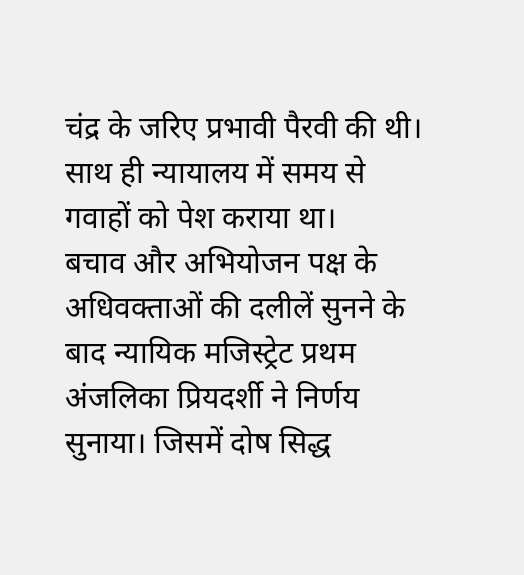चंद्र के जरिए प्रभावी पैरवी की थी। साथ ही न्यायालय में समय से गवाहों को पेश कराया था।
बचाव और अभियोजन पक्ष के अधिवक्ताओं की दलीलें सुनने के बाद न्यायिक मजिस्ट्रेट प्रथम अंजलिका प्रियदर्शी ने निर्णय सुनाया। जिसमें दोष सिद्ध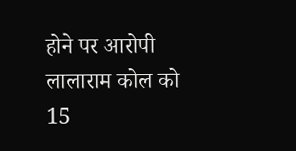होने पर आरोपी लालाराम कोल को 15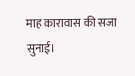माह कारावास की सजा सुनाई।